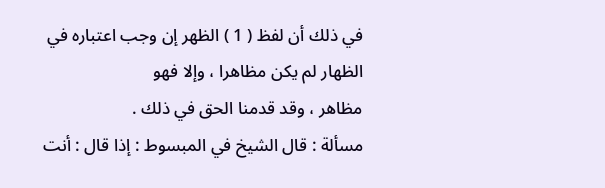في ذلك أن لفظ ( 1 ) الظهر إن وجب اعتباره في الظهار لم يكن مظاهرا ، وإلا فهو
مظاهر ، وقد قدمنا الحق في ذلك .
مسألة : قال الشيخ في المبسوط : إذا قال : أنت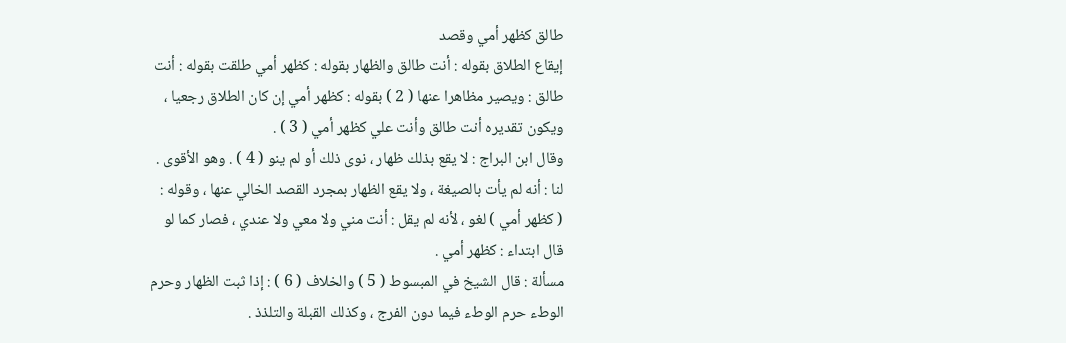طالق كظهر أمي وقصد
إيقاع الطلاق بقوله : أنت طالق والظهار بقوله : كظهر أمي طلقت بقوله : أنت
طالق : ويصير مظاهرا عنها ( 2 ) بقوله : كظهر أمي إن كان الطلاق رجعيا ،
ويكون تقديره أنت طالق وأنت علي كظهر أمي ( 3 ) .
وقال ابن البراج : لا يقع بذلك ظهار ، نوى ذلك أو لم ينو ( 4 ) . وهو الأقوى .
لنا : أنه لم يأت بالصيغة ، ولا يقع الظهار بمجرد القصد الخالي عنها ، وقوله :
( كظهر أمي ) لغو ، لأنه لم يقل : أنت مني ولا معي ولا عندي ، فصار كما لو
قال ابتداء : كظهر أمي .
مسألة : قال الشيخ في المبسوط ( 5 ) والخلاف ( 6 ) : إذا ثبت الظهار وحرم
الوطء حرم الوطء فيما دون الفرج ، وكذلك القبلة والتلذذ .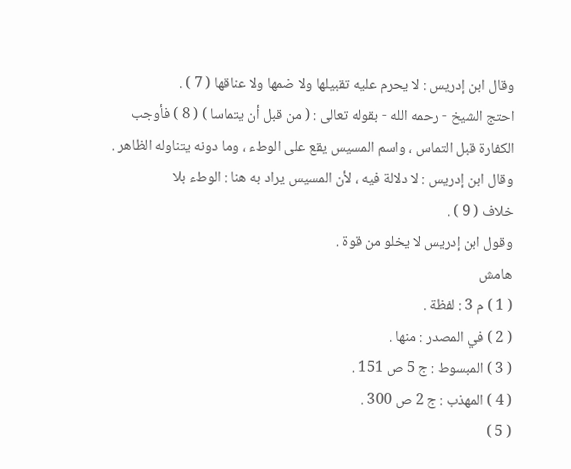وقال ابن إدريس : لا يحرم عليه تقبيلها ولا ضمها ولا عناقها ( 7 ) .
احتج الشيخ - رحمه الله - بقوله تعالى : ( من قبل أن يتماسا ) ( 8 ) فأوجب
الكفارة قبل التماس ، واسم المسيس يقع على الوطء ، وما دونه يتناوله الظاهر .
وقال ابن إدريس : لا دلالة فيه ، لأن المسيس يراد به هنا : الوطء بلا
خلاف ( 9 ) .
وقول ابن إدريس لا يخلو من قوة .
هامش
( 1 ) م 3 : لفظة .
( 2 ) في المصدر : منها .
( 3 ) المبسوط : ج 5 ص 151 .
( 4 ) المهذب : ج 2 ص 300 .
( 5 )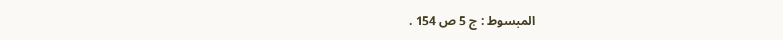المبسوط : ج 5 ص 154 .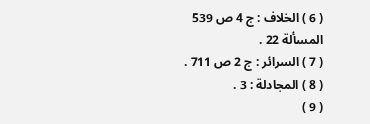( 6 ) الخلاف : ج 4 ص 539 المسألة 22 .
( 7 ) السرائر : ج 2 ص 711 .
( 8 ) المجادلة : 3 .
( 9 )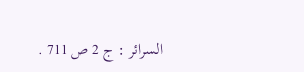السرائر : ج 2 ص 711 .